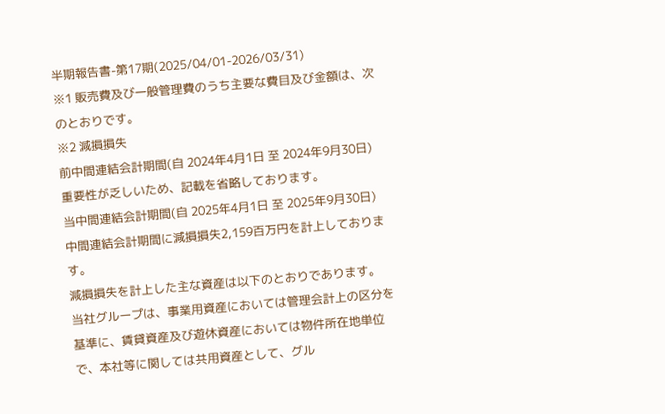半期報告書-第17期(2025/04/01-2026/03/31)
※1 販売費及び一般管理費のうち主要な費目及び金額は、次のとおりです。
※2 減損損失
前中間連結会計期間(自 2024年4月1日 至 2024年9月30日)
重要性が乏しいため、記載を省略しております。
当中間連結会計期間(自 2025年4月1日 至 2025年9月30日)
中間連結会計期間に減損損失2,159百万円を計上しております。
減損損失を計上した主な資産は以下のとおりであります。
当社グループは、事業用資産においては管理会計上の区分を基準に、賃貸資産及び遊休資産においては物件所在地単位で、本社等に関しては共用資産として、グル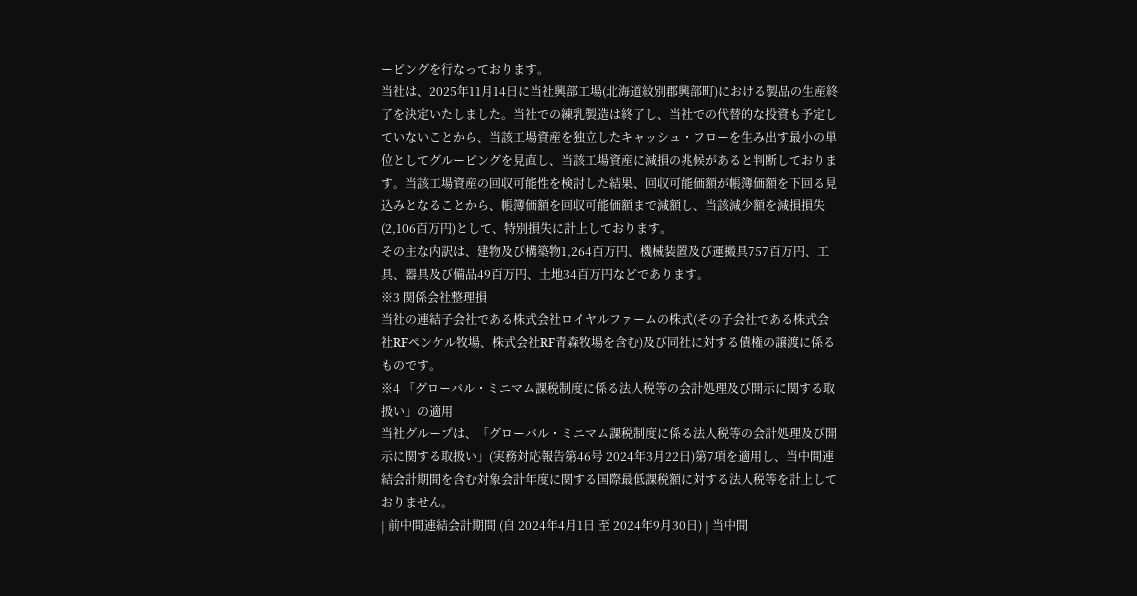ーピングを行なっております。
当社は、2025年11月14日に当社興部工場(北海道紋別郡興部町)における製品の生産終了を決定いたしました。当社での練乳製造は終了し、当社での代替的な投資も予定していないことから、当該工場資産を独立したキャッシュ・フローを生み出す最小の単位としてグルーピングを見直し、当該工場資産に減損の兆候があると判断しております。当該工場資産の回収可能性を検討した結果、回収可能価額が帳簿価額を下回る見込みとなることから、帳簿価額を回収可能価額まで減額し、当該減少額を減損損失(2,106百万円)として、特別損失に計上しております。
その主な内訳は、建物及び構築物1,264百万円、機械装置及び運搬具757百万円、工具、器具及び備品49百万円、土地34百万円などであります。
※3 関係会社整理損
当社の連結子会社である株式会社ロイヤルファームの株式(その子会社である株式会社RFペンケル牧場、株式会社RF青森牧場を含む)及び同社に対する債権の譲渡に係るものです。
※4 「グローバル・ミニマム課税制度に係る法人税等の会計処理及び開示に関する取扱い」の適用
当社グループは、「グローバル・ミニマム課税制度に係る法人税等の会計処理及び開示に関する取扱い」(実務対応報告第46号 2024年3月22日)第7項を適用し、当中間連結会計期間を含む対象会計年度に関する国際最低課税額に対する法人税等を計上しておりません。
| 前中間連結会計期間 (自 2024年4月1日 至 2024年9月30日) | 当中間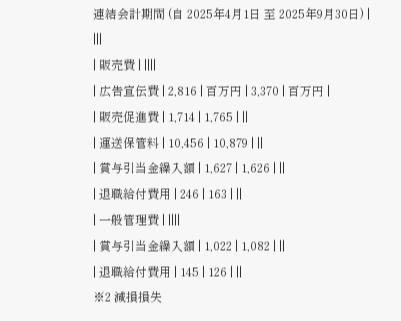連結会計期間 (自 2025年4月1日 至 2025年9月30日) | |||
| 販売費 | ||||
| 広告宣伝費 | 2,816 | 百万円 | 3,370 | 百万円 |
| 販売促進費 | 1,714 | 1,765 | ||
| 運送保管料 | 10,456 | 10,879 | ||
| 賞与引当金繰入額 | 1,627 | 1,626 | ||
| 退職給付費用 | 246 | 163 | ||
| 一般管理費 | ||||
| 賞与引当金繰入額 | 1,022 | 1,082 | ||
| 退職給付費用 | 145 | 126 | ||
※2 減損損失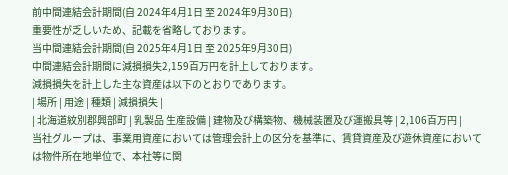前中間連結会計期間(自 2024年4月1日 至 2024年9月30日)
重要性が乏しいため、記載を省略しております。
当中間連結会計期間(自 2025年4月1日 至 2025年9月30日)
中間連結会計期間に減損損失2,159百万円を計上しております。
減損損失を計上した主な資産は以下のとおりであります。
| 場所 | 用途 | 種類 | 減損損失 |
| 北海道紋別郡興部町 | 乳製品 生産設備 | 建物及び構築物、機械装置及び運搬具等 | 2,106百万円 |
当社グループは、事業用資産においては管理会計上の区分を基準に、賃貸資産及び遊休資産においては物件所在地単位で、本社等に関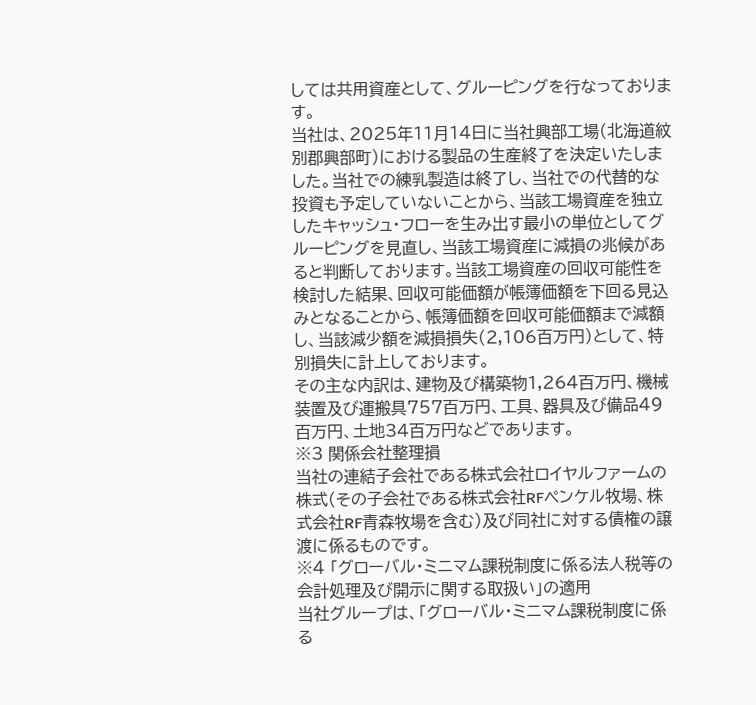しては共用資産として、グルーピングを行なっております。
当社は、2025年11月14日に当社興部工場(北海道紋別郡興部町)における製品の生産終了を決定いたしました。当社での練乳製造は終了し、当社での代替的な投資も予定していないことから、当該工場資産を独立したキャッシュ・フローを生み出す最小の単位としてグルーピングを見直し、当該工場資産に減損の兆候があると判断しております。当該工場資産の回収可能性を検討した結果、回収可能価額が帳簿価額を下回る見込みとなることから、帳簿価額を回収可能価額まで減額し、当該減少額を減損損失(2,106百万円)として、特別損失に計上しております。
その主な内訳は、建物及び構築物1,264百万円、機械装置及び運搬具757百万円、工具、器具及び備品49百万円、土地34百万円などであります。
※3 関係会社整理損
当社の連結子会社である株式会社ロイヤルファームの株式(その子会社である株式会社RFペンケル牧場、株式会社RF青森牧場を含む)及び同社に対する債権の譲渡に係るものです。
※4 「グローバル・ミニマム課税制度に係る法人税等の会計処理及び開示に関する取扱い」の適用
当社グループは、「グローバル・ミニマム課税制度に係る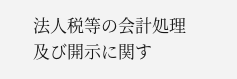法人税等の会計処理及び開示に関す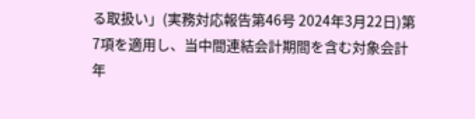る取扱い」(実務対応報告第46号 2024年3月22日)第7項を適用し、当中間連結会計期間を含む対象会計年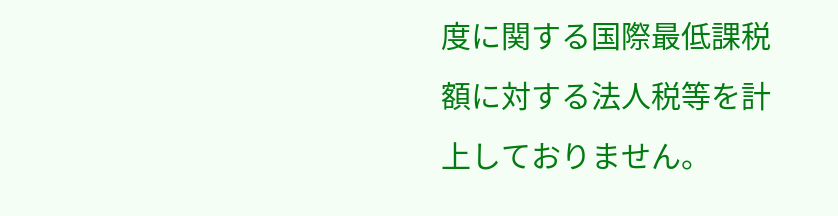度に関する国際最低課税額に対する法人税等を計上しておりません。